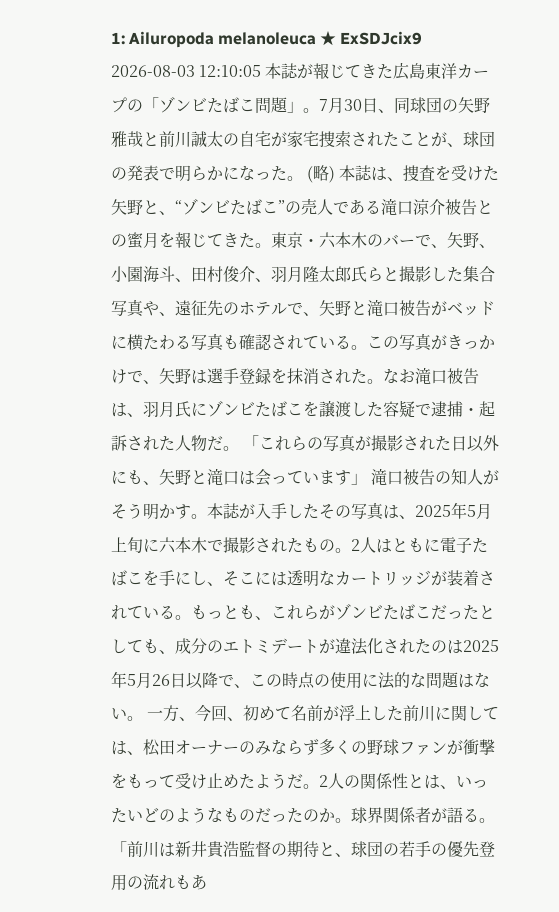1: Ailuropoda melanoleuca ★ ExSDJcix9 2026-08-03 12:10:05 本誌が報じてきた広島東洋カープの「ゾンビたばこ問題」。7月30日、同球団の矢野雅哉と前川誠太の自宅が家宅捜索されたことが、球団の発表で明らかになった。 (略) 本誌は、捜査を受けた矢野と、“ゾンビたばこ”の売人である滝口涼介被告との蜜月を報じてきた。東京・六本木のバーで、矢野、小園海斗、田村俊介、羽月隆太郎氏らと撮影した集合写真や、遠征先のホテルで、矢野と滝口被告がベッドに横たわる写真も確認されている。この写真がきっかけで、矢野は選手登録を抹消された。なお滝口被告は、羽月氏にゾンビたばこを譲渡した容疑で逮捕・起訴された人物だ。 「これらの写真が撮影された日以外にも、矢野と滝口は会っています」 滝口被告の知人がそう明かす。本誌が入手したその写真は、2025年5月上旬に六本木で撮影されたもの。2人はともに電子たばこを手にし、そこには透明なカートリッジが装着されている。もっとも、これらがゾンビたばこだったとしても、成分のエトミデートが違法化されたのは2025年5月26日以降で、この時点の使用に法的な問題はない。 一方、今回、初めて名前が浮上した前川に関しては、松田オーナーのみならず多くの野球ファンが衝撃をもって受け止めたようだ。2人の関係性とは、いったいどのようなものだったのか。球界関係者が語る。 「前川は新井貴浩監督の期待と、球団の若手の優先登用の流れもあ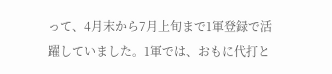って、4月末から7月上旬まで1軍登録で活躍していました。1軍では、おもに代打と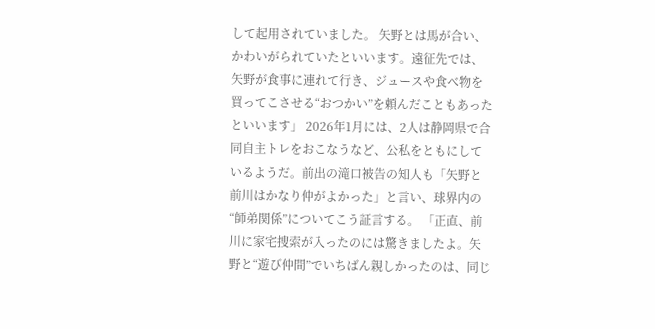して起用されていました。 矢野とは馬が合い、かわいがられていたといいます。遠征先では、矢野が食事に連れて行き、ジュースや食べ物を買ってこさせる“おつかい”を頼んだこともあったといいます」 2026年1月には、2人は静岡県で合同自主トレをおこなうなど、公私をともにしているようだ。前出の滝口被告の知人も「矢野と前川はかなり仲がよかった」と言い、球界内の“師弟関係”についてこう証言する。 「正直、前川に家宅捜索が入ったのには驚きましたよ。矢野と“遊び仲間”でいちばん親しかったのは、同じ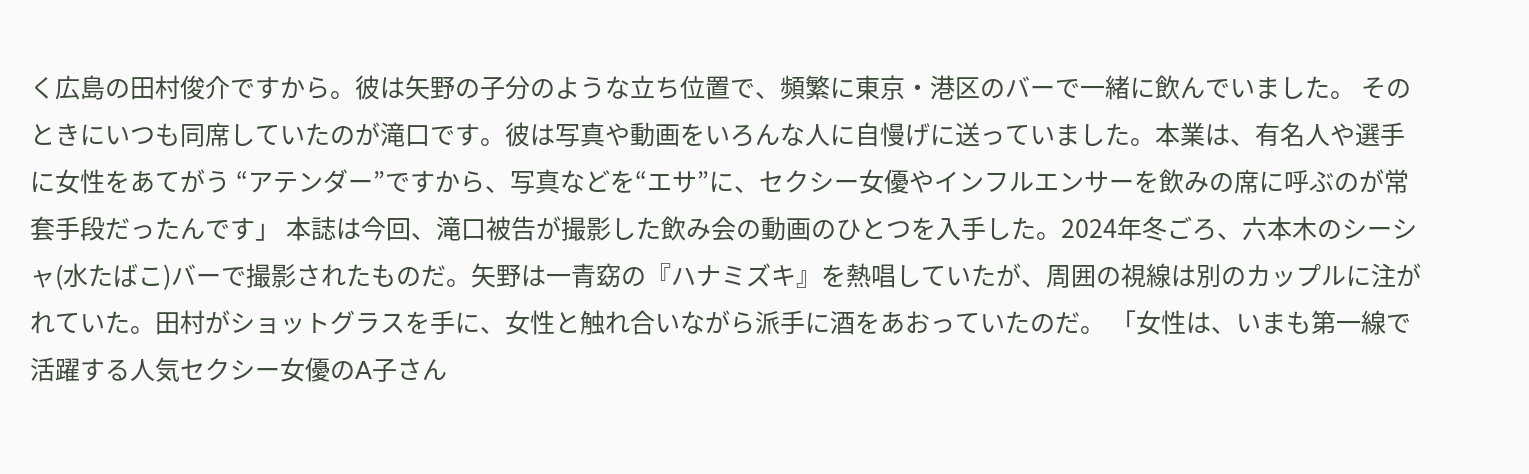く広島の田村俊介ですから。彼は矢野の子分のような立ち位置で、頻繁に東京・港区のバーで一緒に飲んでいました。 そのときにいつも同席していたのが滝口です。彼は写真や動画をいろんな人に自慢げに送っていました。本業は、有名人や選手に女性をあてがう “アテンダー”ですから、写真などを“エサ”に、セクシー女優やインフルエンサーを飲みの席に呼ぶのが常套手段だったんです」 本誌は今回、滝口被告が撮影した飲み会の動画のひとつを入手した。2024年冬ごろ、六本木のシーシャ(水たばこ)バーで撮影されたものだ。矢野は一青窈の『ハナミズキ』を熱唱していたが、周囲の視線は別のカップルに注がれていた。田村がショットグラスを手に、女性と触れ合いながら派手に酒をあおっていたのだ。 「女性は、いまも第一線で活躍する人気セクシー女優のA子さん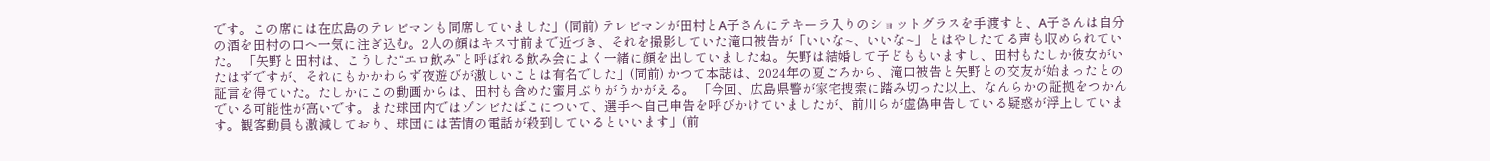です。この席には在広島のテレビマンも同席していました」(同前) テレビマンが田村とA子さんにテキーラ入りのショットグラスを手渡すと、A子さんは自分の酒を田村の口へ一気に注ぎ込む。2人の顔はキス寸前まで近づき、それを撮影していた滝口被告が「いいな~、いいな~」とはやしたてる声も収められていた。 「矢野と田村は、こうした“エロ飲み”と呼ばれる飲み会によく一緒に顔を出していましたね。矢野は結婚して子どももいますし、田村もたしか彼女がいたはずですが、それにもかかわらず夜遊びが激しいことは有名でした」(同前) かつて本誌は、2024年の夏ごろから、滝口被告と矢野との交友が始まったとの証言を得ていた。たしかにこの動画からは、田村も含めた蜜月ぶりがうかがえる。 「今回、広島県警が家宅捜索に踏み切った以上、なんらかの証拠をつかんでいる可能性が高いです。また球団内ではゾンビたばこについて、選手へ自己申告を呼びかけていましたが、前川らが虚偽申告している疑惑が浮上しています。観客動員も激減しており、球団には苦情の電話が殺到しているといいます」(前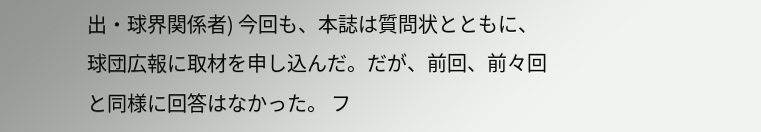出・球界関係者) 今回も、本誌は質問状とともに、球団広報に取材を申し込んだ。だが、前回、前々回と同様に回答はなかった。 フ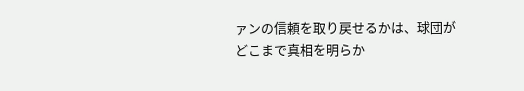ァンの信頼を取り戻せるかは、球団がどこまで真相を明らか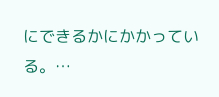にできるかにかかっている。…